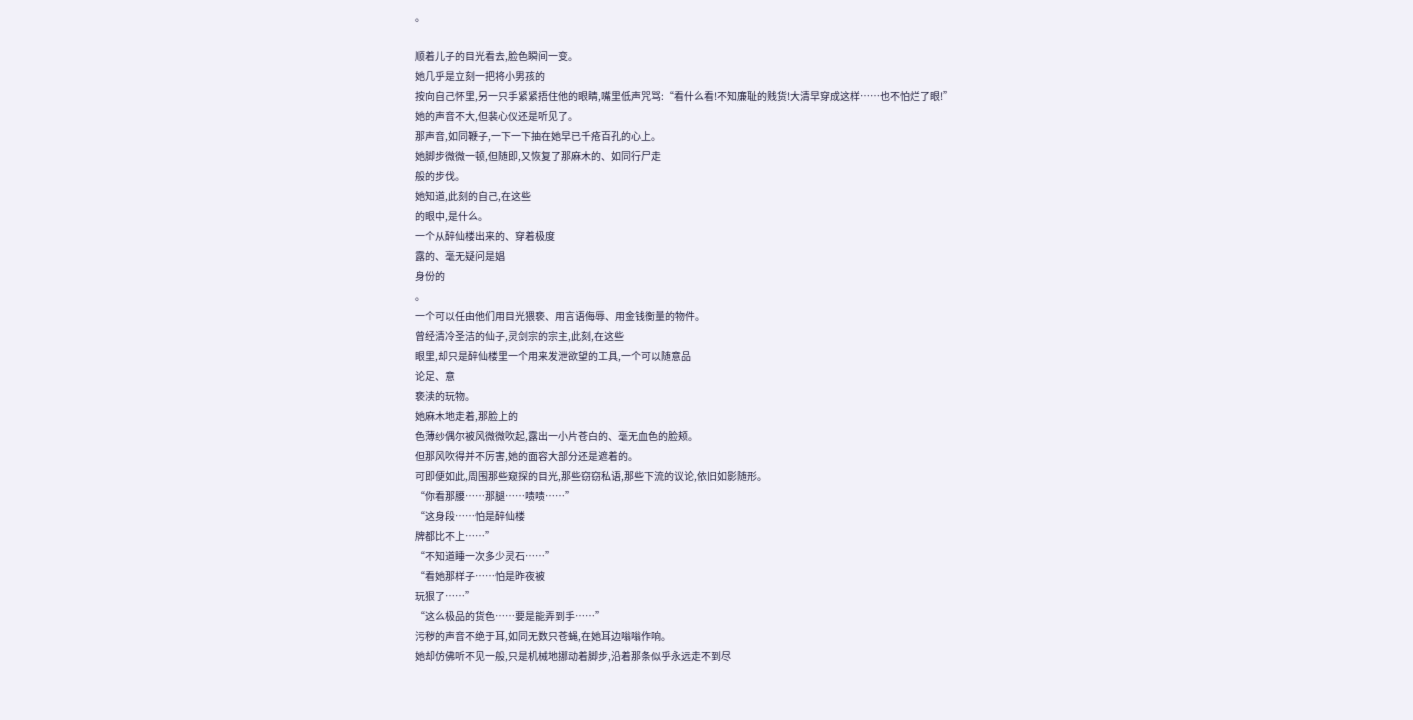。

顺着儿子的目光看去,脸色瞬间一变。
她几乎是立刻一把将小男孩的
按向自己怀里,另一只手紧紧捂住他的眼睛,嘴里低声咒骂:“看什么看!不知廉耻的贱货!大清早穿成这样……也不怕烂了眼!”
她的声音不大,但裴心仪还是听见了。
那声音,如同鞭子,一下一下抽在她早已千疮百孔的心上。
她脚步微微一顿,但随即,又恢复了那麻木的、如同行尸走
般的步伐。
她知道,此刻的自己,在这些
的眼中,是什么。
一个从醉仙楼出来的、穿着极度
露的、毫无疑问是娼
身份的
。
一个可以任由他们用目光猥亵、用言语侮辱、用金钱衡量的物件。
曾经清冷圣洁的仙子,灵剑宗的宗主,此刻,在这些
眼里,却只是醉仙楼里一个用来发泄欲望的工具,一个可以随意品
论足、意
亵渎的玩物。
她麻木地走着,那脸上的
色薄纱偶尔被风微微吹起,露出一小片苍白的、毫无血色的脸颊。
但那风吹得并不厉害,她的面容大部分还是遮着的。
可即便如此,周围那些窥探的目光,那些窃窃私语,那些下流的议论,依旧如影随形。
“你看那腰……那腿……啧啧……”
“这身段……怕是醉仙楼
牌都比不上……”
“不知道睡一次多少灵石……”
“看她那样子……怕是昨夜被
玩狠了……”
“这么极品的货色……要是能弄到手……”
污秽的声音不绝于耳,如同无数只苍蝇,在她耳边嗡嗡作响。
她却仿佛听不见一般,只是机械地挪动着脚步,沿着那条似乎永远走不到尽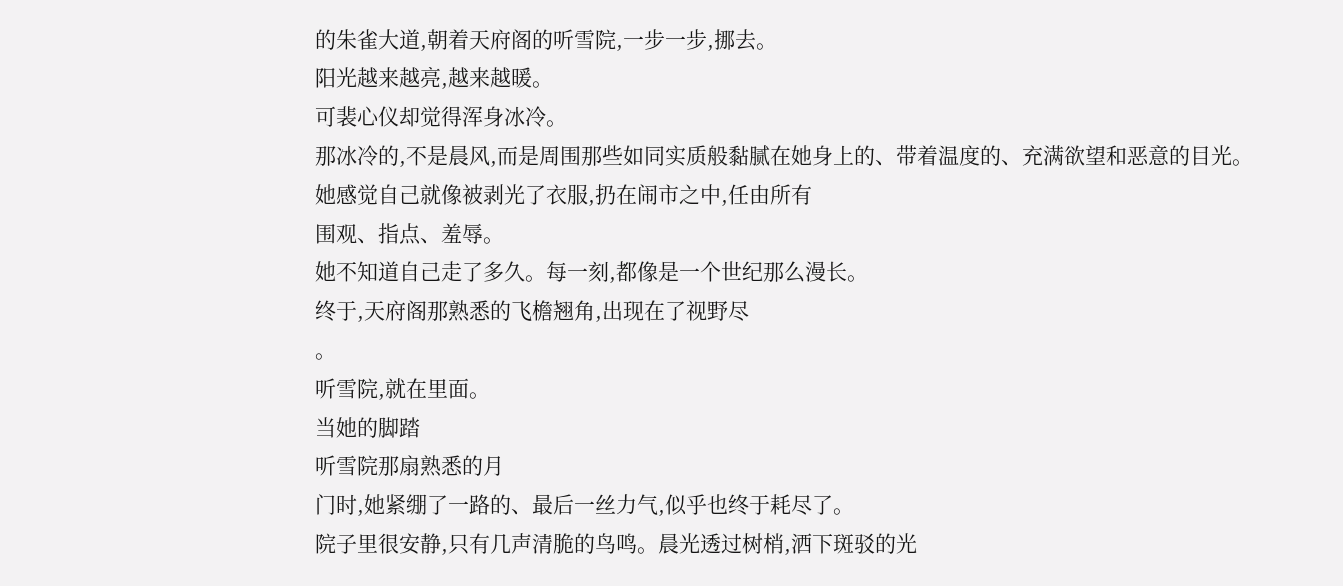的朱雀大道,朝着天府阁的听雪院,一步一步,挪去。
阳光越来越亮,越来越暖。
可裴心仪却觉得浑身冰冷。
那冰冷的,不是晨风,而是周围那些如同实质般黏腻在她身上的、带着温度的、充满欲望和恶意的目光。
她感觉自己就像被剥光了衣服,扔在闹市之中,任由所有
围观、指点、羞辱。
她不知道自己走了多久。每一刻,都像是一个世纪那么漫长。
终于,天府阁那熟悉的飞檐翘角,出现在了视野尽
。
听雪院,就在里面。
当她的脚踏
听雪院那扇熟悉的月
门时,她紧绷了一路的、最后一丝力气,似乎也终于耗尽了。
院子里很安静,只有几声清脆的鸟鸣。晨光透过树梢,洒下斑驳的光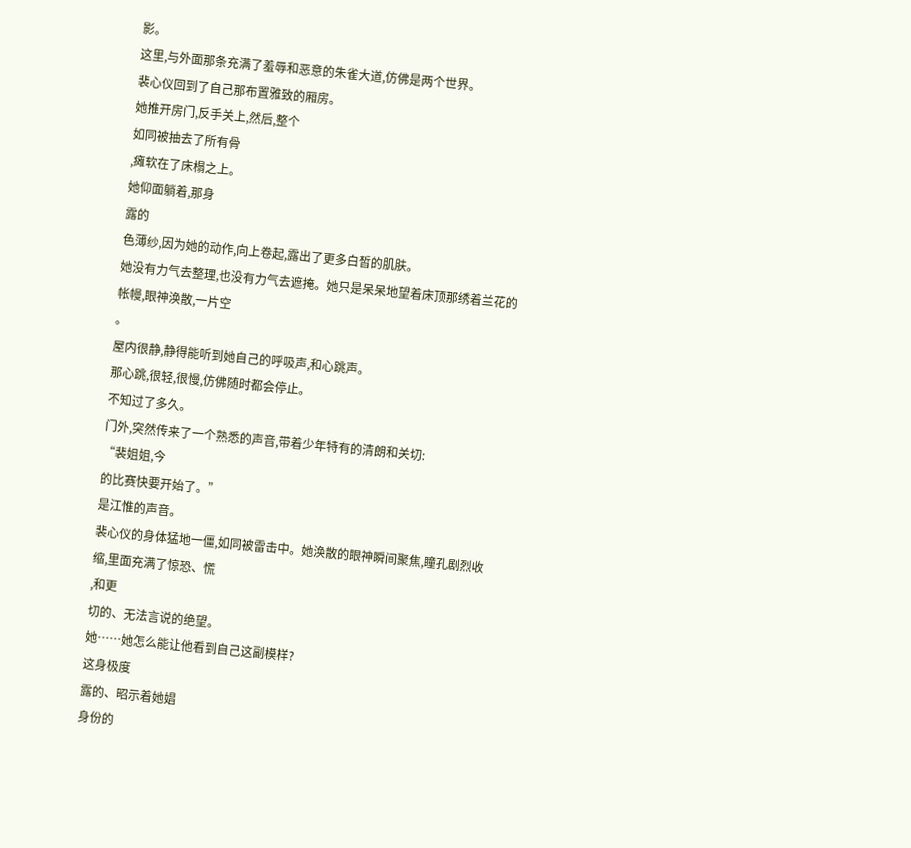影。
这里,与外面那条充满了羞辱和恶意的朱雀大道,仿佛是两个世界。
裴心仪回到了自己那布置雅致的厢房。
她推开房门,反手关上,然后,整个
如同被抽去了所有骨
,瘫软在了床榻之上。
她仰面躺着,那身
露的
色薄纱,因为她的动作,向上卷起,露出了更多白皙的肌肤。
她没有力气去整理,也没有力气去遮掩。她只是呆呆地望着床顶那绣着兰花的帐幔,眼神涣散,一片空
。
屋内很静,静得能听到她自己的呼吸声,和心跳声。
那心跳,很轻,很慢,仿佛随时都会停止。
不知过了多久。
门外,突然传来了一个熟悉的声音,带着少年特有的清朗和关切:
“裴姐姐,今
的比赛快要开始了。”
是江惟的声音。
裴心仪的身体猛地一僵,如同被雷击中。她涣散的眼神瞬间聚焦,瞳孔剧烈收缩,里面充满了惊恐、慌
,和更
切的、无法言说的绝望。
她……她怎么能让他看到自己这副模样?
这身极度
露的、昭示着她娼
身份的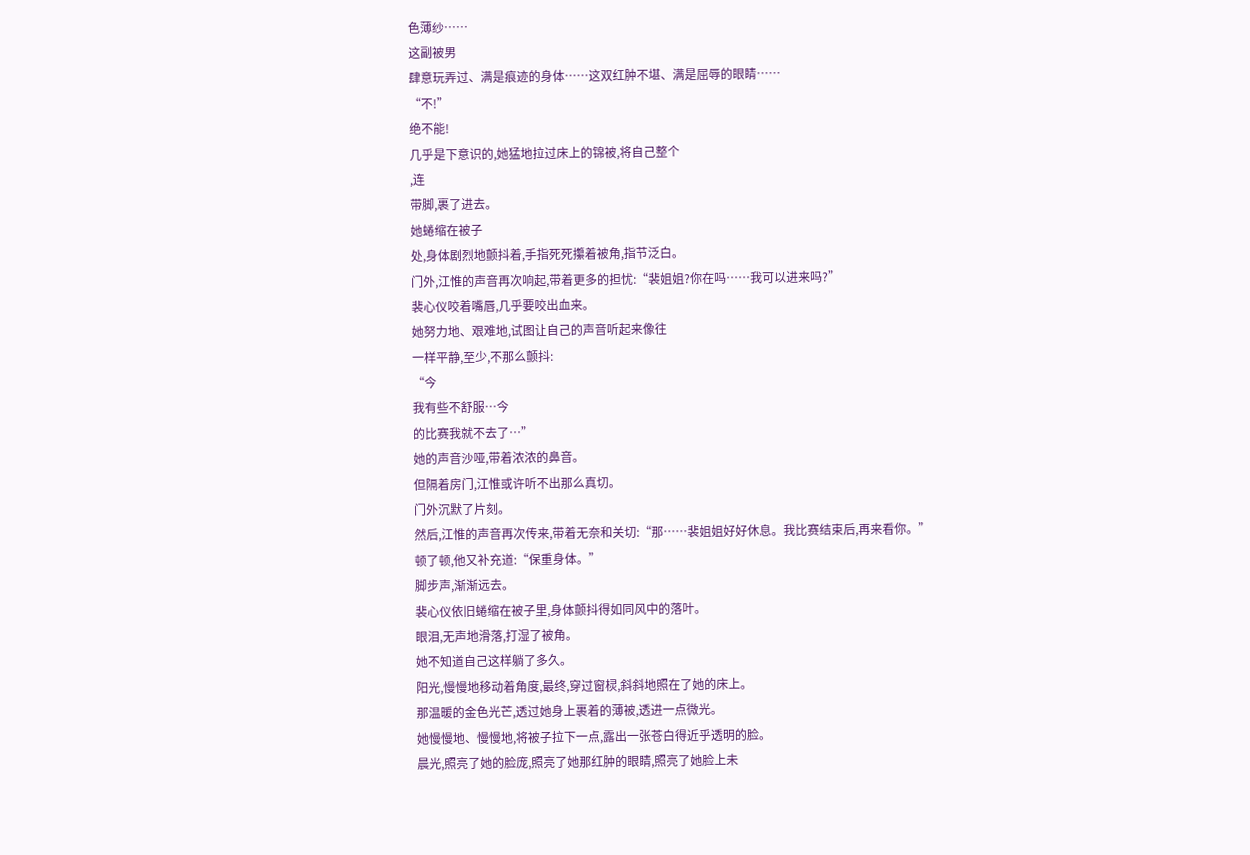色薄纱……
这副被男
肆意玩弄过、满是痕迹的身体……这双红肿不堪、满是屈辱的眼睛……
“不!”
绝不能!
几乎是下意识的,她猛地拉过床上的锦被,将自己整个
,连
带脚,裹了进去。
她蜷缩在被子
处,身体剧烈地颤抖着,手指死死攥着被角,指节泛白。
门外,江惟的声音再次响起,带着更多的担忧:“裴姐姐?你在吗……我可以进来吗?”
裴心仪咬着嘴唇,几乎要咬出血来。
她努力地、艰难地,试图让自己的声音听起来像往
一样平静,至少,不那么颤抖:
“今
我有些不舒服…今
的比赛我就不去了…”
她的声音沙哑,带着浓浓的鼻音。
但隔着房门,江惟或许听不出那么真切。
门外沉默了片刻。
然后,江惟的声音再次传来,带着无奈和关切:“那……裴姐姐好好休息。我比赛结束后,再来看你。”
顿了顿,他又补充道:“保重身体。”
脚步声,渐渐远去。
裴心仪依旧蜷缩在被子里,身体颤抖得如同风中的落叶。
眼泪,无声地滑落,打湿了被角。
她不知道自己这样躺了多久。
阳光,慢慢地移动着角度,最终,穿过窗棂,斜斜地照在了她的床上。
那温暖的金色光芒,透过她身上裹着的薄被,透进一点微光。
她慢慢地、慢慢地,将被子拉下一点,露出一张苍白得近乎透明的脸。
晨光,照亮了她的脸庞,照亮了她那红肿的眼睛,照亮了她脸上未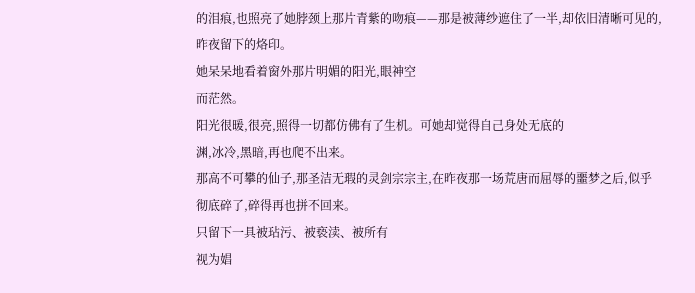的泪痕,也照亮了她脖颈上那片青紫的吻痕——那是被薄纱遮住了一半,却依旧清晰可见的,昨夜留下的烙印。
她呆呆地看着窗外那片明媚的阳光,眼神空
而茫然。
阳光很暖,很亮,照得一切都仿佛有了生机。可她却觉得自己身处无底的
渊,冰冷,黑暗,再也爬不出来。
那高不可攀的仙子,那圣洁无瑕的灵剑宗宗主,在昨夜那一场荒唐而屈辱的噩梦之后,似乎彻底碎了,碎得再也拼不回来。
只留下一具被玷污、被亵渎、被所有
视为娼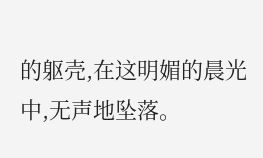的躯壳,在这明媚的晨光中,无声地坠落。